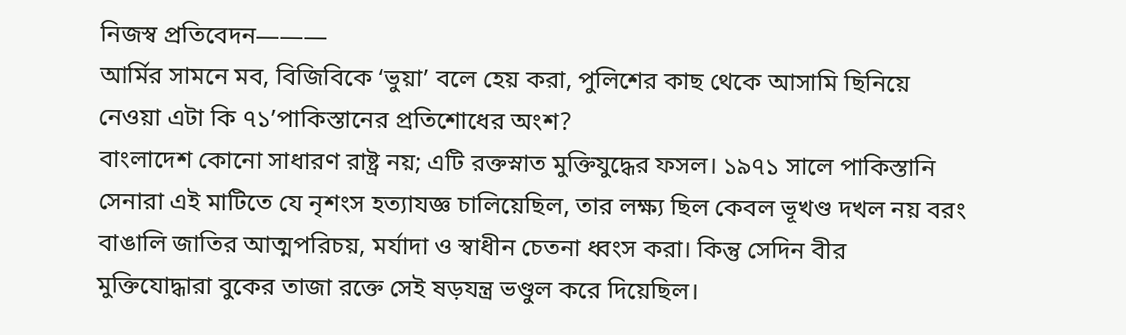নিজস্ব প্রতিবেদন———
আর্মির সামনে মব, বিজিবিকে ‘ভুয়া’ বলে হেয় করা, পুলিশের কাছ থেকে আসামি ছিনিয়ে নেওয়া এটা কি ৭১’পাকিস্তানের প্রতিশোধের অংশ?
বাংলাদেশ কোনো সাধারণ রাষ্ট্র নয়; এটি রক্তস্নাত মুক্তিযুদ্ধের ফসল। ১৯৭১ সালে পাকিস্তানি সেনারা এই মাটিতে যে নৃশংস হত্যাযজ্ঞ চালিয়েছিল, তার লক্ষ্য ছিল কেবল ভূখণ্ড দখল নয় বরং বাঙালি জাতির আত্মপরিচয়, মর্যাদা ও স্বাধীন চেতনা ধ্বংস করা। কিন্তু সেদিন বীর মুক্তিযোদ্ধারা বুকের তাজা রক্তে সেই ষড়যন্ত্র ভণ্ডুল করে দিয়েছিল।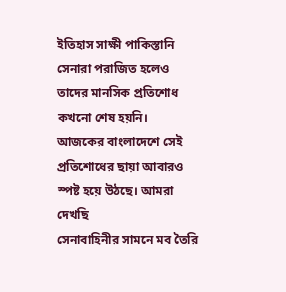ইতিহাস সাক্ষী পাকিস্তানি সেনারা পরাজিত হলেও তাদের মানসিক প্রতিশোধ কখনো শেষ হয়নি।
আজকের বাংলাদেশে সেই প্রতিশোধের ছায়া আবারও স্পষ্ট হয়ে উঠছে। আমরা দেখছি
সেনাবাহিনীর সামনে মব তৈরি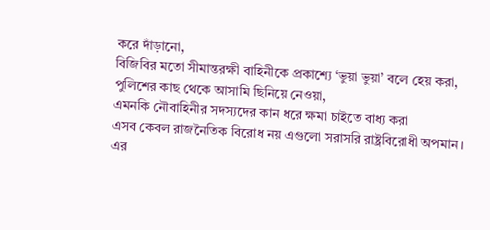করে দাঁড়ানো,
বিজিবির মতো সীমান্তরক্ষী বাহিনীকে প্রকাশ্যে ‘ভুয়া ভুয়া’ বলে হেয় করা,
পুলিশের কাছ থেকে আসামি ছিনিয়ে নেওয়া,
এমনকি নৌবাহিনীর সদস্যদের কান ধরে ক্ষমা চাইতে বাধ্য করা
এসব কেবল রাজনৈতিক বিরোধ নয় এগুলো সরাসরি রাষ্ট্রবিরোধী অপমান। এর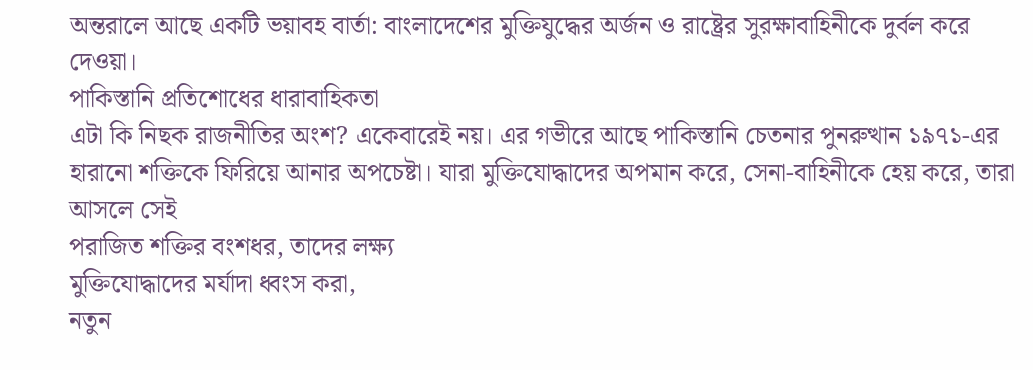অন্তরালে আছে একটি ভয়াবহ বার্তা: বাংলাদেশের মুক্তিযুদ্ধের অর্জন ও রাষ্ট্রের সুরক্ষাবাহিনীকে দুর্বল করে দেওয়া।
পাকিস্তানি প্রতিশোধের ধারাবাহিকতা
এটা কি নিছক রাজনীতির অংশ? একেবারেই নয়। এর গভীরে আছে পাকিস্তানি চেতনার পুনরুত্থান ১৯৭১-এর হারানো শক্তিকে ফিরিয়ে আনার অপচেষ্টা। যারা মুক্তিযোদ্ধাদের অপমান করে, সেনা-বাহিনীকে হেয় করে, তারা আসলে সেই
পরাজিত শক্তির বংশধর, তাদের লক্ষ্য
মুক্তিযোদ্ধাদের মর্যাদা ধ্বংস করা,
নতুন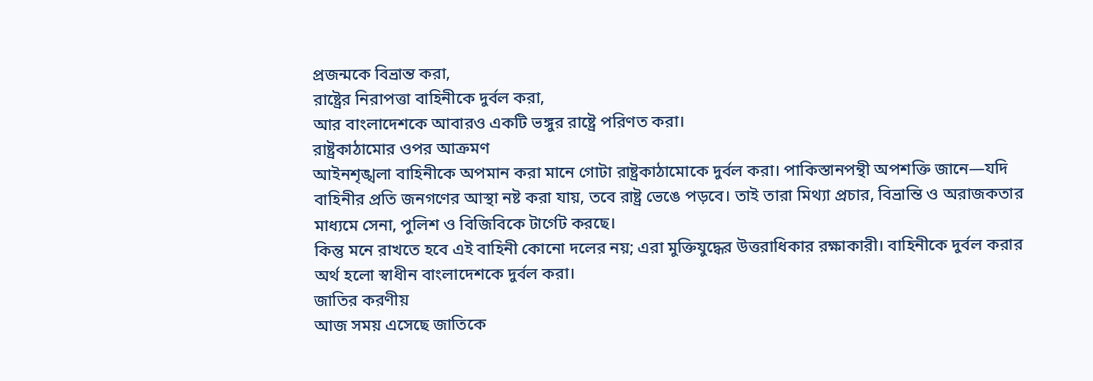প্রজন্মকে বিভ্রান্ত করা,
রাষ্ট্রের নিরাপত্তা বাহিনীকে দুর্বল করা,
আর বাংলাদেশকে আবারও একটি ভঙ্গুর রাষ্ট্রে পরিণত করা।
রাষ্ট্রকাঠামোর ওপর আক্রমণ
আইনশৃঙ্খলা বাহিনীকে অপমান করা মানে গোটা রাষ্ট্রকাঠামোকে দুর্বল করা। পাকিস্তানপন্থী অপশক্তি জানে—যদি বাহিনীর প্রতি জনগণের আস্থা নষ্ট করা যায়, তবে রাষ্ট্র ভেঙে পড়বে। তাই তারা মিথ্যা প্রচার, বিভ্রান্তি ও অরাজকতার মাধ্যমে সেনা, পুলিশ ও বিজিবিকে টার্গেট করছে।
কিন্তু মনে রাখতে হবে এই বাহিনী কোনো দলের নয়; এরা মুক্তিযুদ্ধের উত্তরাধিকার রক্ষাকারী। বাহিনীকে দুর্বল করার অর্থ হলো স্বাধীন বাংলাদেশকে দুর্বল করা।
জাতির করণীয়
আজ সময় এসেছে জাতিকে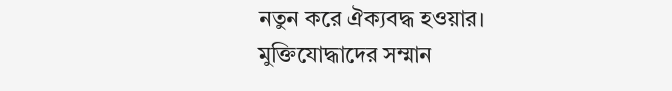নতুন করে ঐক্যবদ্ধ হওয়ার।
মুক্তিযোদ্ধাদের সম্মান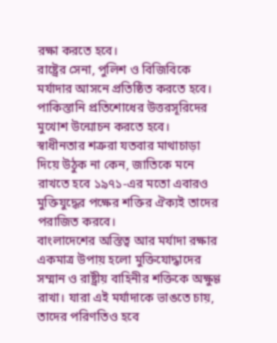রক্ষা করতে হবে।
রাষ্ট্রের সেনা, পুলিশ ও বিজিবিকে মর্যাদার আসনে প্রতিষ্ঠিত করতে হবে।
পাকিস্তানি প্রতিশোধের উত্তরসূরিদের মুখোশ উন্মোচন করতে হবে।
স্বাধীনতার শত্রুরা যতবার মাথাচাড়া দিয়ে উঠুক না কেন, জাতিকে মনে রাখতে হবে ১৯৭১-এর মতো এবারও মুক্তিযুদ্ধের পক্ষের শক্তির ঐক্যই তাদের পরাজিত করবে।
বাংলাদেশের অস্তিত্ব আর মর্যাদা রক্ষার একমাত্র উপায় হলো মুক্তিযোদ্ধাদের সম্মান ও রাষ্ট্রীয় বাহিনীর শক্তিকে অক্ষুণ্ণ রাখা। যারা এই মর্যাদাকে ভাঙতে চায়, তাদের পরিণতিও হবে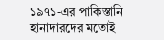১৯৭১-এর পাকিস্তানি হানাদারদের মতোই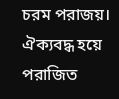চরম পরাজয়।
ঐক্যবদ্ধ হয়ে পরাজিত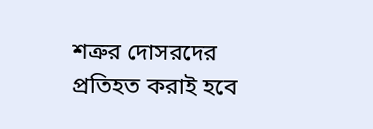শত্রুর দোসরদের প্রতিহত করাই হবে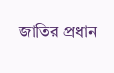জাতির প্রধান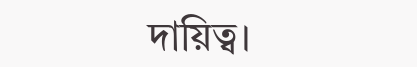দায়িত্ব।